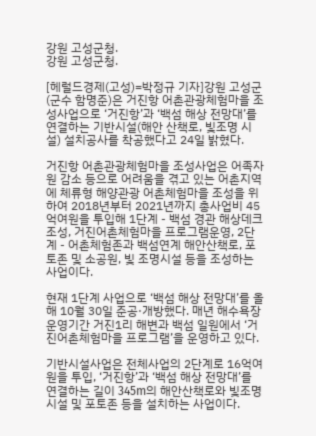강원 고성군청.
강원 고성군청.

[헤럴드경제(고성)=박정규 기자]강원 고성군(군수 함명준)은 거진항 어촌관광체험마을 조성사업으로 ‘거진항’과 ‘백섬 해상 전망대’를 연결하는 기반시설(해안 산책로, 빛조명 시설) 설치공사를 착공했다고 24일 밝혔다.

거진항 어촌관광체험마을 조성사업은 어족자원 감소 등으로 어려움을 겪고 있는 어촌지역에 체류형 해양관광 어촌체험마을 조성을 위하여 2018년부터 2021년까지 총사업비 45억여원을 투입해 1단계 - 백섬 경관 해상데크 조성, 거진어촌체험마을 프로그램운영, 2단계 - 어촌체험존과 백섬연계 해안산책로, 포토존 및 소공원, 빛 조명시설 등을 조성하는 사업이다.

현재 1단계 사업으로 ‘백섬 해상 전망대’를 올해 10월 30일 준공·개방했다. 매년 해수욕장 운영기간 거진1리 해변과 백섬 일원에서 ‘거진어촌체험마을 프로그램’을 운영하고 있다.

기반시설사업은 전체사업의 2단계로 16억여 원을 투입, ‘거진항’과 ‘백섬 해상 전망대’를 연결하는 길이 345m의 해안산책로와 빛조명 시설 및 포토존 등을 설치하는 사업이다.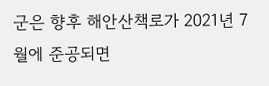군은 향후 해안산책로가 2021년 7월에 준공되면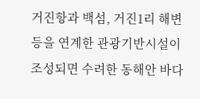거진항과 백섬, 거진1리 해변 등을 연계한 관광기반시설이 조성되면 수려한 동해안 바다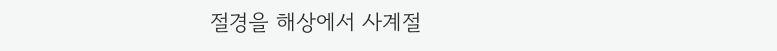절경을 해상에서 사계절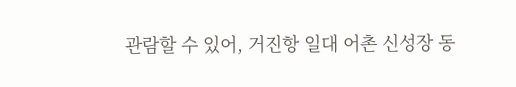관람할 수 있어, 거진항 일대 어촌 신성장 동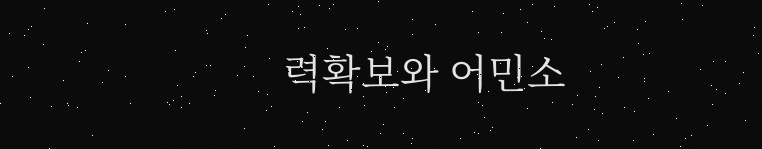력확보와 어민소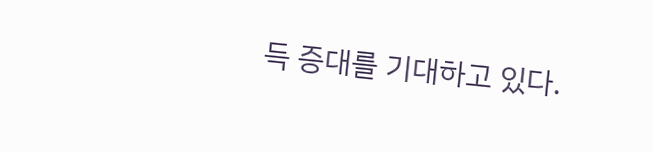득 증대를 기대하고 있다.